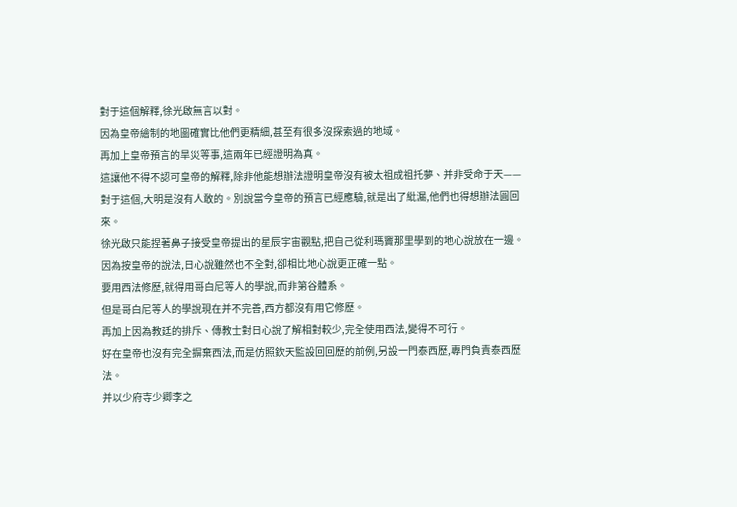對于這個解釋,徐光啟無言以對。
因為皇帝繪制的地圖確實比他們更精細,甚至有很多沒探索過的地域。
再加上皇帝預言的旱災等事,這兩年已經證明為真。
這讓他不得不認可皇帝的解釋,除非他能想辦法證明皇帝沒有被太祖成祖托夢、并非受命于天——
對于這個,大明是沒有人敢的。別說當今皇帝的預言已經應驗,就是出了紕漏,他們也得想辦法圓回來。
徐光啟只能捏著鼻子接受皇帝提出的星辰宇宙觀點,把自己從利瑪竇那里學到的地心說放在一邊。
因為按皇帝的說法,日心說雖然也不全對,卻相比地心說更正確一點。
要用西法修歷,就得用哥白尼等人的學說,而非第谷體系。
但是哥白尼等人的學說現在并不完善,西方都沒有用它修歷。
再加上因為教廷的排斥、傳教士對日心說了解相對較少,完全使用西法,變得不可行。
好在皇帝也沒有完全摒棄西法,而是仿照欽天監設回回歷的前例,另設一門泰西歷,專門負責泰西歷法。
并以少府寺少卿李之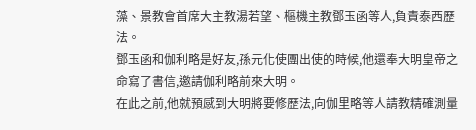藻、景教會首席大主教湯若望、樞機主教鄧玉函等人,負責泰西歷法。
鄧玉函和伽利略是好友,孫元化使團出使的時候,他還奉大明皇帝之命寫了書信,邀請伽利略前來大明。
在此之前,他就預感到大明將要修歷法,向伽里略等人請教精確測量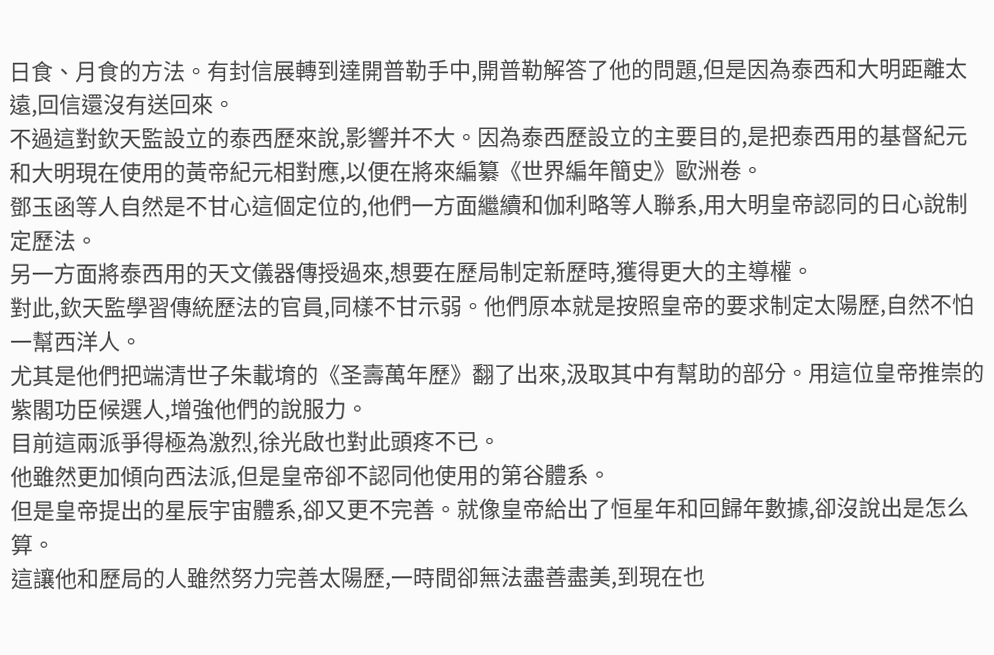日食、月食的方法。有封信展轉到達開普勒手中,開普勒解答了他的問題,但是因為泰西和大明距離太遠,回信還沒有送回來。
不過這對欽天監設立的泰西歷來說,影響并不大。因為泰西歷設立的主要目的,是把泰西用的基督紀元和大明現在使用的黃帝紀元相對應,以便在將來編纂《世界編年簡史》歐洲卷。
鄧玉函等人自然是不甘心這個定位的,他們一方面繼續和伽利略等人聯系,用大明皇帝認同的日心說制定歷法。
另一方面將泰西用的天文儀器傳授過來,想要在歷局制定新歷時,獲得更大的主導權。
對此,欽天監學習傳統歷法的官員,同樣不甘示弱。他們原本就是按照皇帝的要求制定太陽歷,自然不怕一幫西洋人。
尤其是他們把端清世子朱載堉的《圣壽萬年歷》翻了出來,汲取其中有幫助的部分。用這位皇帝推崇的紫閣功臣候選人,增強他們的說服力。
目前這兩派爭得極為激烈,徐光啟也對此頭疼不已。
他雖然更加傾向西法派,但是皇帝卻不認同他使用的第谷體系。
但是皇帝提出的星辰宇宙體系,卻又更不完善。就像皇帝給出了恒星年和回歸年數據,卻沒說出是怎么算。
這讓他和歷局的人雖然努力完善太陽歷,一時間卻無法盡善盡美,到現在也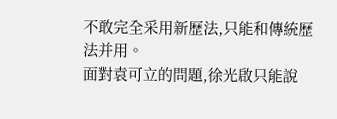不敢完全采用新歷法,只能和傳統歷法并用。
面對袁可立的問題,徐光啟只能說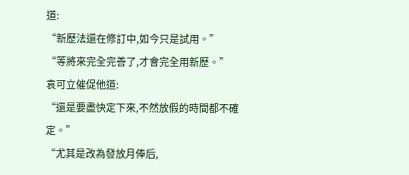道:
“新歷法還在修訂中,如今只是試用。”
“等將來完全完善了,才會完全用新歷。”
袁可立催促他道:
“還是要盡快定下來,不然放假的時間都不確定。”
“尤其是改為發放月俸后,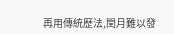再用傳統歷法,閏月難以發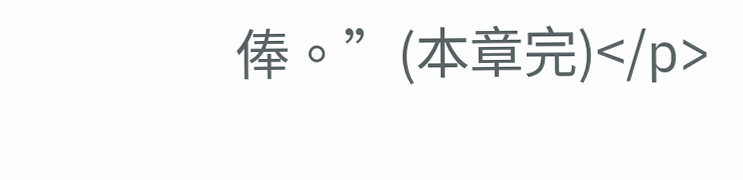俸。”(本章完)</p>